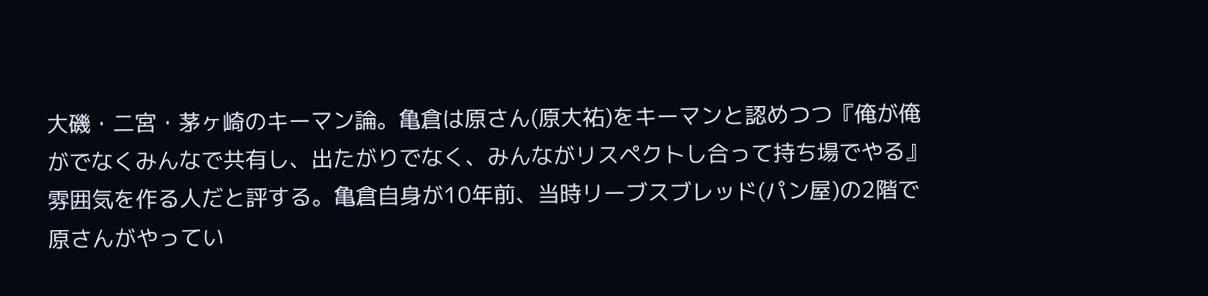大磯・二宮・茅ヶ崎のキーマン論。亀倉は原さん(原大祐)をキーマンと認めつつ『俺が俺がでなくみんなで共有し、出たがりでなく、みんながリスペクトし合って持ち場でやる』雰囲気を作る人だと評する。亀倉自身が10年前、当時リーブスブレッド(パン屋)の2階で原さんがやってい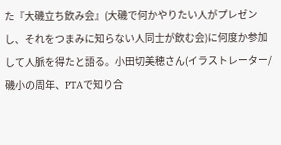た『大磯立ち飲み会』(大磯で何かやりたい人がプレゼンし、それをつまみに知らない人同士が飲む会)に何度か参加して人脈を得たと語る。小田切美穂さん(イラストレーター/磯小の周年、PTAで知り合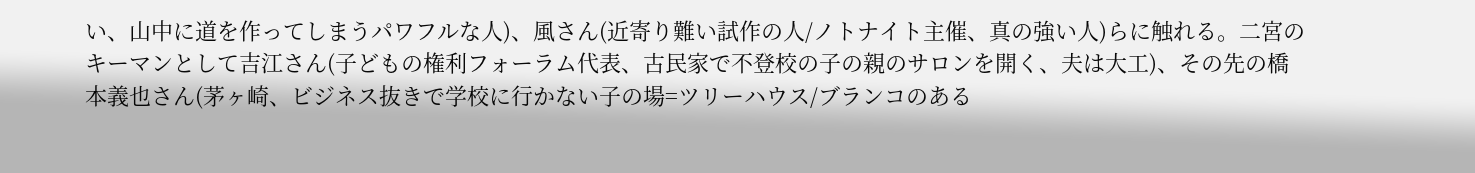い、山中に道を作ってしまうパワフルな人)、風さん(近寄り難い試作の人/ノトナイト主催、真の強い人)らに触れる。二宮のキーマンとして吉江さん(子どもの権利フォーラム代表、古民家で不登校の子の親のサロンを開く、夫は大工)、その先の橋本義也さん(茅ヶ崎、ビジネス抜きで学校に行かない子の場=ツリーハウス/ブランコのある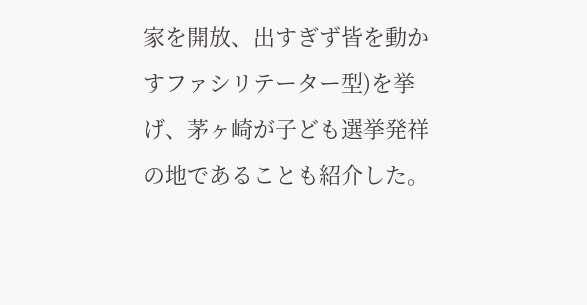家を開放、出すぎず皆を動かすファシリテーター型)を挙げ、茅ヶ崎が子ども選挙発祥の地であることも紹介した。